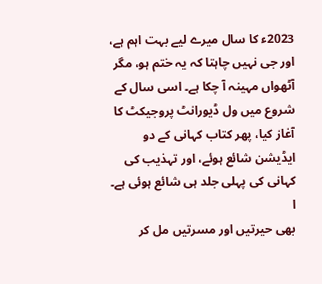2023ء کا سال میرے لیے بہت اہم ہے، اور جی نہیں چاہتا کہ یہ ختم ہو، مگر آٹھواں مہینہ آ چکا ہے۔ اسی سال کے شروع میں ول ڈیورانٹ پروجیکٹ کا آغاز کیا، پھر کتاب کہانی کے دو ایڈیشن شائع ہوئے، اور تہذیب کی کہانی کی پہلی جلد ہی شائع ہوئی ہے۔ ا
بھی حیرتیں اور مسرتیں مل کر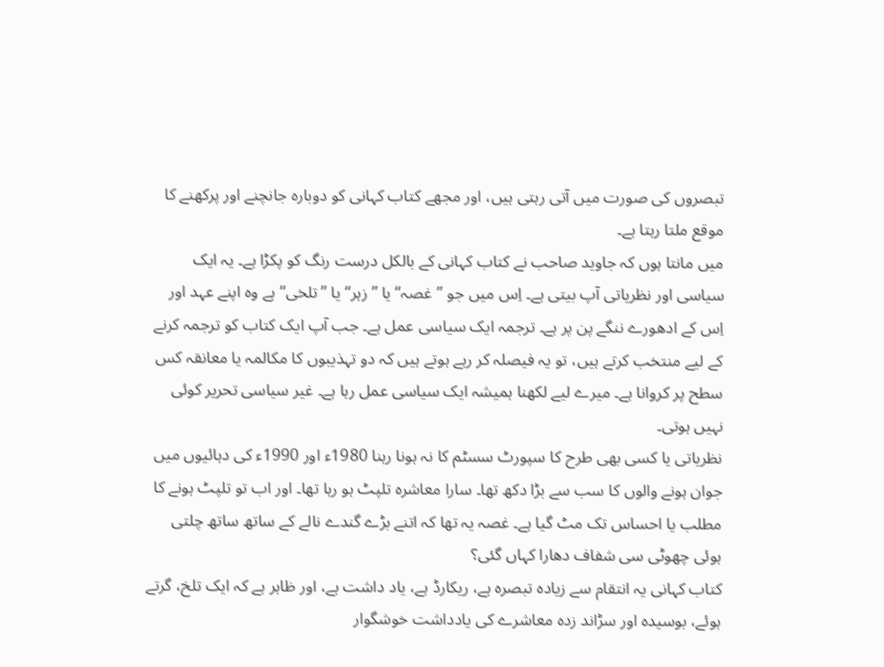تبصروں کی صورت میں آتی رہتی ہیں، اور مجھے کتاب کہانی کو دوبارہ جانچنے اور پرکھنے کا موقع ملتا رہتا ہے۔
میں مانتا ہوں کہ جاوید صاحب نے کتاب کہانی کے بالکل درست رنگ کو پکڑا ہے۔ یہ ایک سیاسی اور نظریاتی آپ بیتی ہے۔ اِس میں جو ’’غصہ‘‘ یا ’’زہر‘‘ یا ’’تلخی‘‘ ہے وہ اپنے عہد اور اِس کے ادھورے ننگے پن پر ہے۔ ترجمہ ایک سیاسی عمل ہے۔ جب آپ ایک کتاب کو ترجمہ کرنے کے لیے منتخب کرتے ہیں، تو یہ فیصلہ کر رہے ہوتے ہیں کہ دو تہذیبوں کا مکالمہ یا معانقہ کس سطح پر کروانا ہے۔ میرے لیے لکھنا ہمیشہ ایک سیاسی عمل رہا ہے۔ غیر سیاسی تحریر کوئی نہیں ہوتی۔
نظریاتی یا کسی بھی طرح کا سپورٹ سسٹم کا نہ ہونا رہنا 1980ء اور 1990ء کی دہائیوں میں جوان ہونے والوں کا سب سے بڑا دکھ تھا۔ سارا معاشرہ تلپٹ ہو رہا تھا۔ اور اب تو تلپٹ ہونے کا مطلب یا احساس تک مٹ گیا ہے۔ غصہ یہ تھا کہ اتنے بڑے گندے نالے کے ساتھ ساتھ چلتی ہوئی چھوٹی سی شفاف دھارا کہاں گئی؟
کتاب کہانی یہ انتقام سے زیادہ تبصرہ ہے، ریکارڈ ہے، یاد داشت ہے، اور ظاہر ہے کہ ایک تلخ، گرتے ہوئے، بوسیدہ اور سڑاند زدہ معاشرے کی یادداشت خوشگوار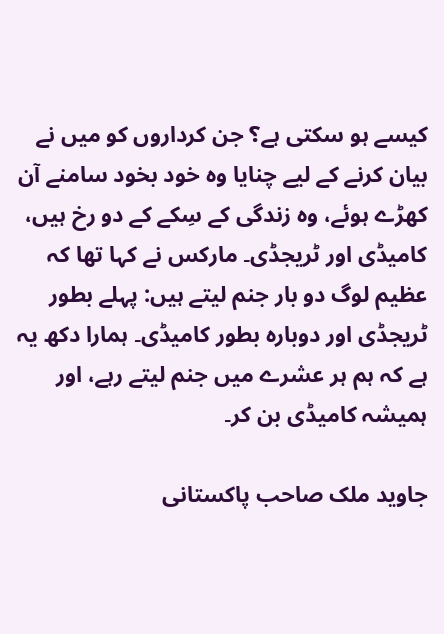کیسے ہو سکتی ہے؟ جن کرداروں کو میں نے بیان کرنے کے لیے چنایا وہ خود بخود سامنے آن کھڑے ہوئے، وہ زندگی کے سِکے کے دو رخ ہیں، کامیڈی اور ٹریجڈی۔ مارکس نے کہا تھا کہ عظیم لوگ دو بار جنم لیتے ہیں: پہلے بطور ٹریجڈی اور دوبارہ بطور کامیڈی۔ ہمارا دکھ یہ ہے کہ ہم ہر عشرے میں جنم لیتے رہے، اور ہمیشہ کامیڈی بن کر۔

جاوید ملک صاحب پاکستانی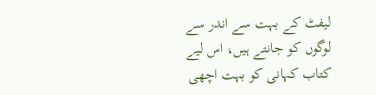لیفٹ کے بہت سے اندر سے لوگوں کو جانتے ہیں، اس لیے کتاب کہانی کو بہت اچھی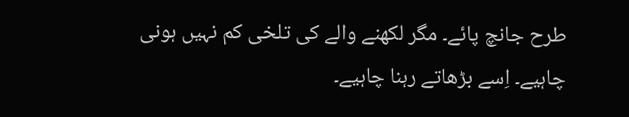طرح جانچ پائے۔ مگر لکھنے والے کی تلخی کم نہیں ہونی چاہیے۔ اِسے بڑھاتے رہنا چاہیے۔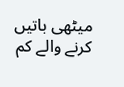میٹھی باتیں کرنے والے کم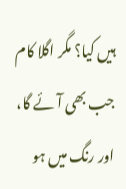ہیں کیا؟ مگر اگلا کام جب بھی آئے گا، اور رنگ میں ہو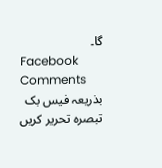گا۔
Facebook Comments
بذریعہ فیس بک تبصرہ تحریر کریں